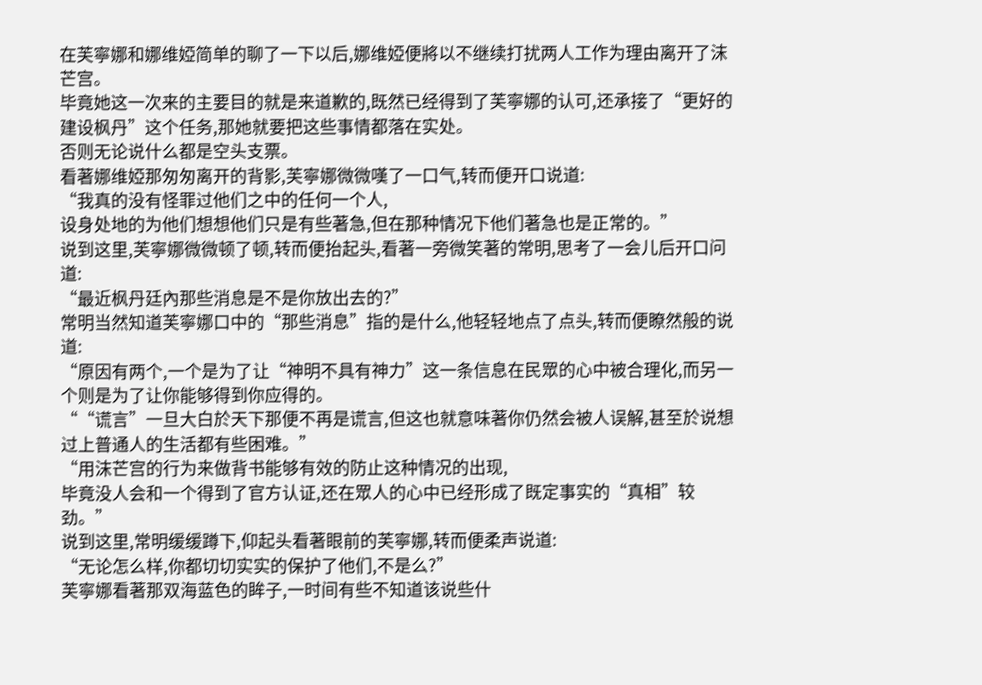在芙寧娜和娜维婭简单的聊了一下以后,娜维婭便將以不继续打扰两人工作为理由离开了沫芒宫。
毕竟她这一次来的主要目的就是来道歉的,既然已经得到了芙寧娜的认可,还承接了“更好的建设枫丹”这个任务,那她就要把这些事情都落在实处。
否则无论说什么都是空头支票。
看著娜维婭那匆匆离开的背影,芙寧娜微微嘆了一口气,转而便开口说道:
“我真的没有怪罪过他们之中的任何一个人,
设身处地的为他们想想他们只是有些著急,但在那种情况下他们著急也是正常的。”
说到这里,芙寧娜微微顿了顿,转而便抬起头,看著一旁微笑著的常明,思考了一会儿后开口问道:
“最近枫丹廷內那些消息是不是你放出去的?”
常明当然知道芙寧娜口中的“那些消息”指的是什么,他轻轻地点了点头,转而便瞭然般的说道:
“原因有两个,一个是为了让“神明不具有神力”这一条信息在民眾的心中被合理化,而另一个则是为了让你能够得到你应得的。
““谎言”一旦大白於天下那便不再是谎言,但这也就意味著你仍然会被人误解,甚至於说想过上普通人的生活都有些困难。”
“用沫芒宫的行为来做背书能够有效的防止这种情况的出现,
毕竟没人会和一个得到了官方认证,还在眾人的心中已经形成了既定事实的“真相”较劲。”
说到这里,常明缓缓蹲下,仰起头看著眼前的芙寧娜,转而便柔声说道:
“无论怎么样,你都切切实实的保护了他们,不是么?”
芙寧娜看著那双海蓝色的眸子,一时间有些不知道该说些什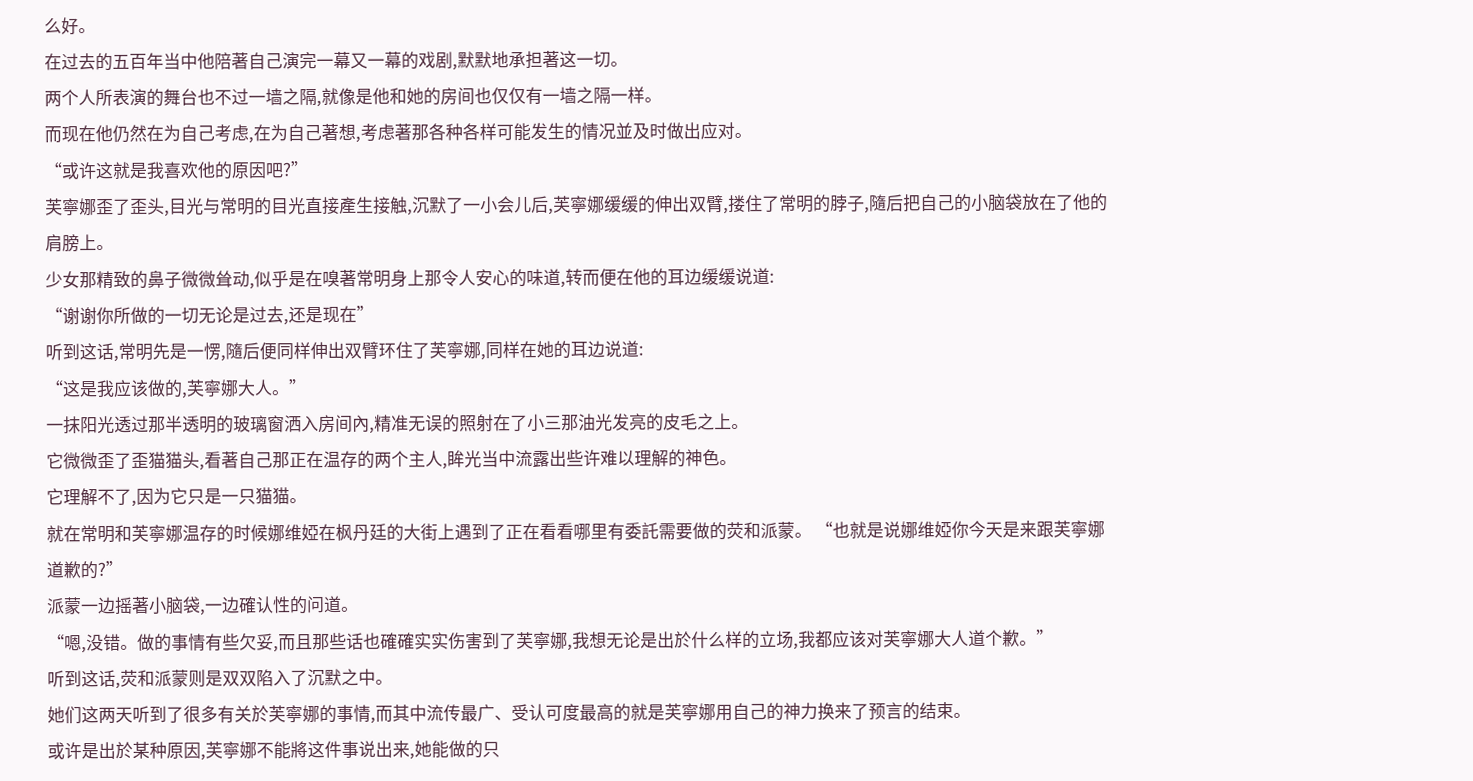么好。
在过去的五百年当中他陪著自己演完一幕又一幕的戏剧,默默地承担著这一切。
两个人所表演的舞台也不过一墙之隔,就像是他和她的房间也仅仅有一墙之隔一样。
而现在他仍然在为自己考虑,在为自己著想,考虑著那各种各样可能发生的情况並及时做出应对。
“或许这就是我喜欢他的原因吧?”
芙寧娜歪了歪头,目光与常明的目光直接產生接触,沉默了一小会儿后,芙寧娜缓缓的伸出双臂,搂住了常明的脖子,隨后把自己的小脑袋放在了他的肩膀上。
少女那精致的鼻子微微耸动,似乎是在嗅著常明身上那令人安心的味道,转而便在他的耳边缓缓说道:
“谢谢你所做的一切无论是过去,还是现在”
听到这话,常明先是一愣,隨后便同样伸出双臂环住了芙寧娜,同样在她的耳边说道:
“这是我应该做的,芙寧娜大人。”
一抹阳光透过那半透明的玻璃窗洒入房间內,精准无误的照射在了小三那油光发亮的皮毛之上。
它微微歪了歪猫猫头,看著自己那正在温存的两个主人,眸光当中流露出些许难以理解的神色。
它理解不了,因为它只是一只猫猫。
就在常明和芙寧娜温存的时候娜维婭在枫丹廷的大街上遇到了正在看看哪里有委託需要做的荧和派蒙。 “也就是说娜维婭你今天是来跟芙寧娜道歉的?”
派蒙一边摇著小脑袋,一边確认性的问道。
“嗯,没错。做的事情有些欠妥,而且那些话也確確实实伤害到了芙寧娜,我想无论是出於什么样的立场,我都应该对芙寧娜大人道个歉。”
听到这话,荧和派蒙则是双双陷入了沉默之中。
她们这两天听到了很多有关於芙寧娜的事情,而其中流传最广、受认可度最高的就是芙寧娜用自己的神力换来了预言的结束。
或许是出於某种原因,芙寧娜不能將这件事说出来,她能做的只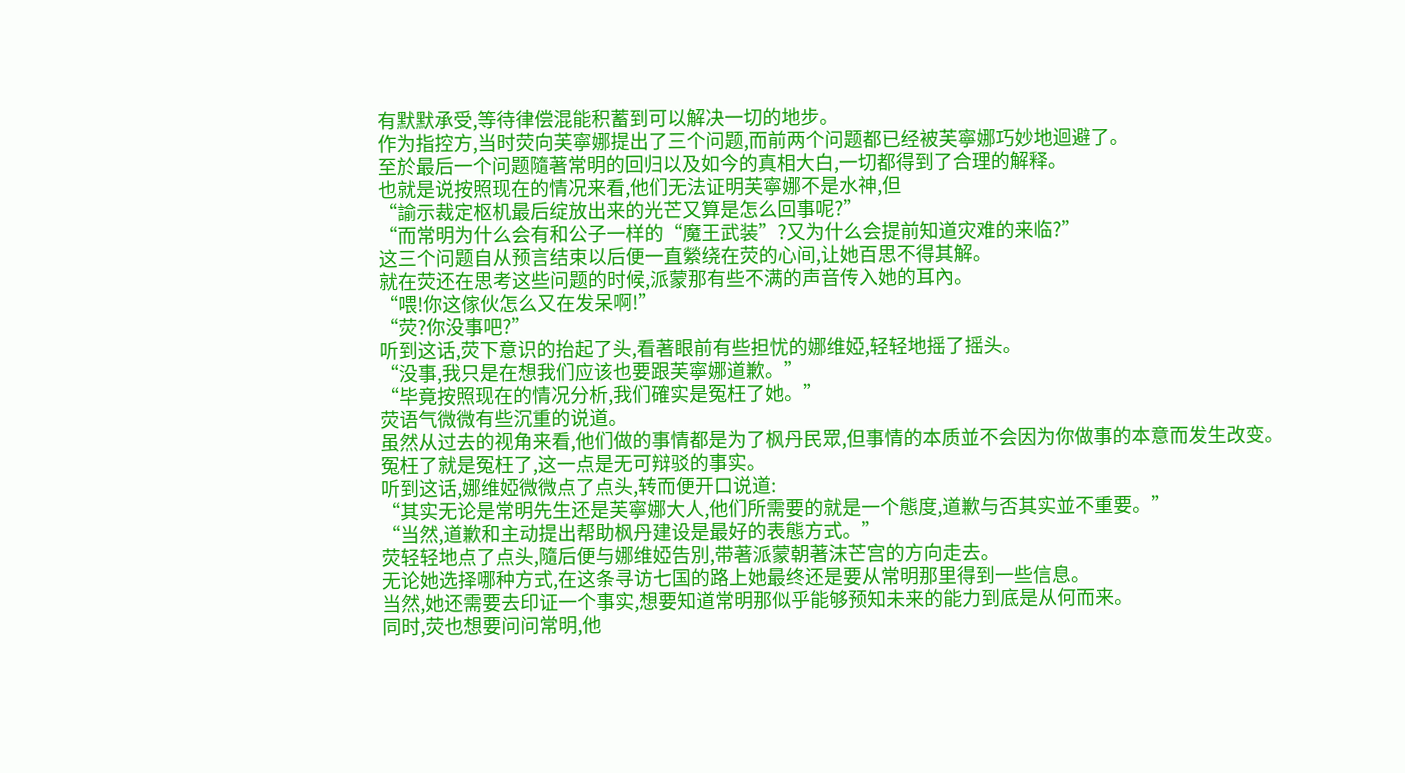有默默承受,等待律偿混能积蓄到可以解决一切的地步。
作为指控方,当时荧向芙寧娜提出了三个问题,而前两个问题都已经被芙寧娜巧妙地迴避了。
至於最后一个问题隨著常明的回归以及如今的真相大白,一切都得到了合理的解释。
也就是说按照现在的情况来看,他们无法证明芙寧娜不是水神,但
“諭示裁定枢机最后绽放出来的光芒又算是怎么回事呢?”
“而常明为什么会有和公子一样的“魔王武装”?又为什么会提前知道灾难的来临?”
这三个问题自从预言结束以后便一直縈绕在荧的心间,让她百思不得其解。
就在荧还在思考这些问题的时候,派蒙那有些不满的声音传入她的耳內。
“喂!你这傢伙怎么又在发呆啊!”
“荧?你没事吧?”
听到这话,荧下意识的抬起了头,看著眼前有些担忧的娜维婭,轻轻地摇了摇头。
“没事,我只是在想我们应该也要跟芙寧娜道歉。”
“毕竟按照现在的情况分析,我们確实是冤枉了她。”
荧语气微微有些沉重的说道。
虽然从过去的视角来看,他们做的事情都是为了枫丹民眾,但事情的本质並不会因为你做事的本意而发生改变。
冤枉了就是冤枉了,这一点是无可辩驳的事实。
听到这话,娜维婭微微点了点头,转而便开口说道:
“其实无论是常明先生还是芙寧娜大人,他们所需要的就是一个態度,道歉与否其实並不重要。”
“当然,道歉和主动提出帮助枫丹建设是最好的表態方式。”
荧轻轻地点了点头,隨后便与娜维婭告別,带著派蒙朝著沫芒宫的方向走去。
无论她选择哪种方式,在这条寻访七国的路上她最终还是要从常明那里得到一些信息。
当然,她还需要去印证一个事实,想要知道常明那似乎能够预知未来的能力到底是从何而来。
同时,荧也想要问问常明,他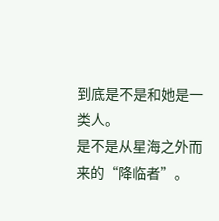到底是不是和她是一类人。
是不是从星海之外而来的“降临者”。